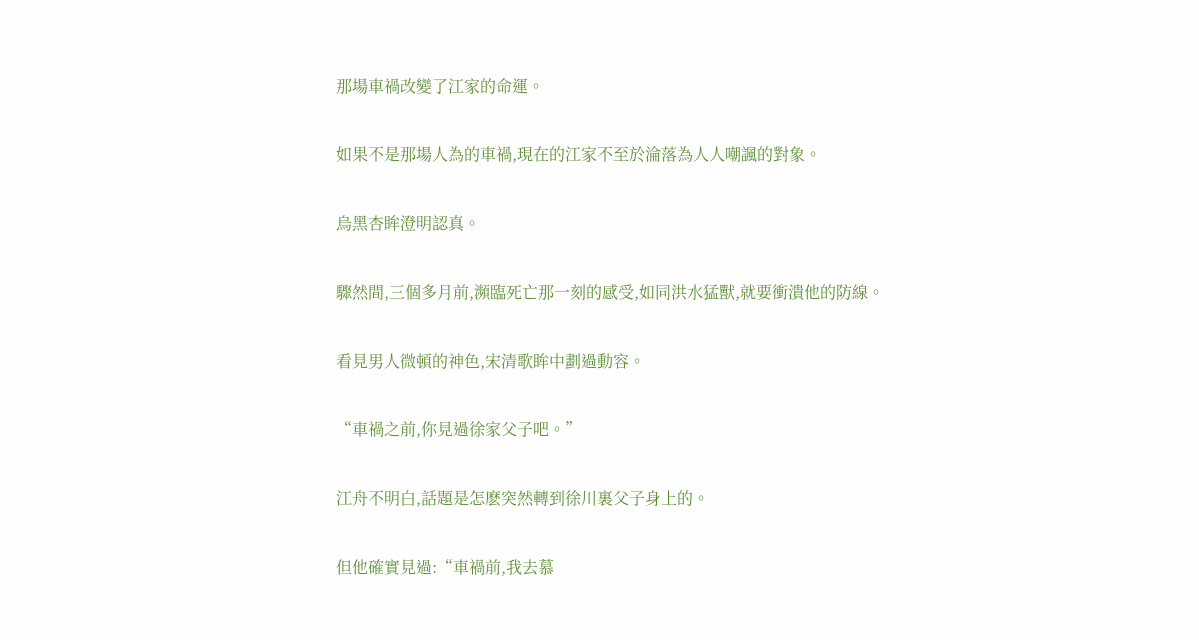那場車禍改變了江家的命運。

如果不是那場人為的車禍,現在的江家不至於淪落為人人嘲諷的對象。

烏黑杏眸澄明認真。

驟然間,三個多月前,瀕臨死亡那一刻的感受,如同洪水猛獸,就要衝潰他的防線。

看見男人微頓的神色,宋清歌眸中劃過動容。

“車禍之前,你見過徐家父子吧。”

江舟不明白,話題是怎麽突然轉到徐川裏父子身上的。

但他確實見過:“車禍前,我去慕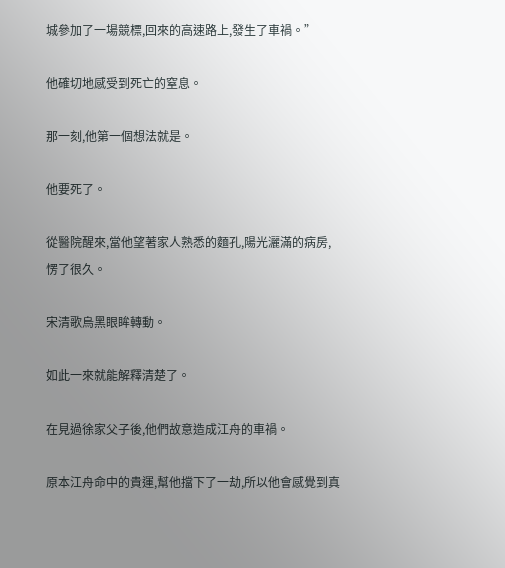城參加了一場競標,回來的高速路上,發生了車禍。”

他確切地感受到死亡的窒息。

那一刻,他第一個想法就是。

他要死了。

從醫院醒來,當他望著家人熟悉的麵孔,陽光灑滿的病房,愣了很久。

宋清歌烏黑眼眸轉動。

如此一來就能解釋清楚了。

在見過徐家父子後,他們故意造成江舟的車禍。

原本江舟命中的貴運,幫他擋下了一劫,所以他會感覺到真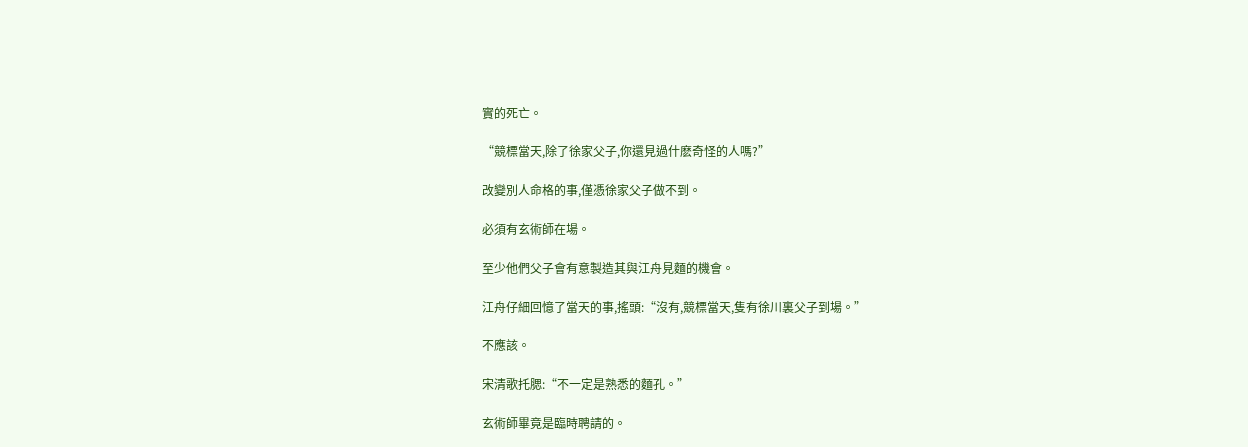實的死亡。

“競標當天,除了徐家父子,你還見過什麽奇怪的人嗎?”

改變別人命格的事,僅憑徐家父子做不到。

必須有玄術師在場。

至少他們父子會有意製造其與江舟見麵的機會。

江舟仔細回憶了當天的事,搖頭:“沒有,競標當天,隻有徐川裏父子到場。”

不應該。

宋清歌托腮:“不一定是熟悉的麵孔。”

玄術師畢竟是臨時聘請的。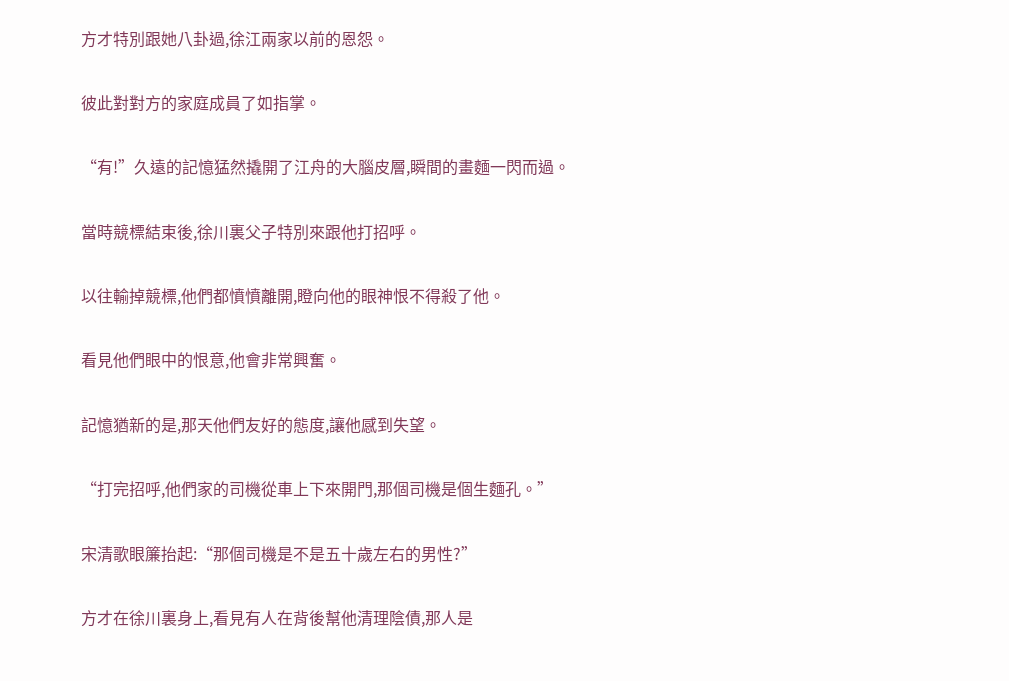方才特別跟她八卦過,徐江兩家以前的恩怨。

彼此對對方的家庭成員了如指掌。

“有!”久遠的記憶猛然撬開了江舟的大腦皮層,瞬間的畫麵一閃而過。

當時競標結束後,徐川裏父子特別來跟他打招呼。

以往輸掉競標,他們都憤憤離開,瞪向他的眼神恨不得殺了他。

看見他們眼中的恨意,他會非常興奮。

記憶猶新的是,那天他們友好的態度,讓他感到失望。

“打完招呼,他們家的司機從車上下來開門,那個司機是個生麵孔。”

宋清歌眼簾抬起:“那個司機是不是五十歲左右的男性?”

方才在徐川裏身上,看見有人在背後幫他清理陰債,那人是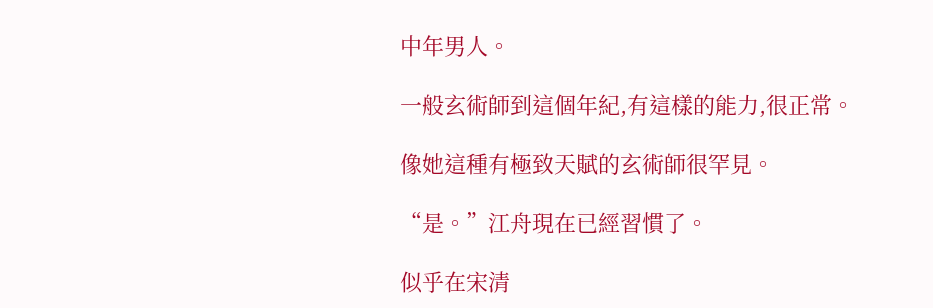中年男人。

一般玄術師到這個年紀,有這樣的能力,很正常。

像她這種有極致天賦的玄術師很罕見。

“是。”江舟現在已經習慣了。

似乎在宋清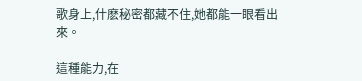歌身上,什麽秘密都藏不住,她都能一眼看出來。

這種能力,在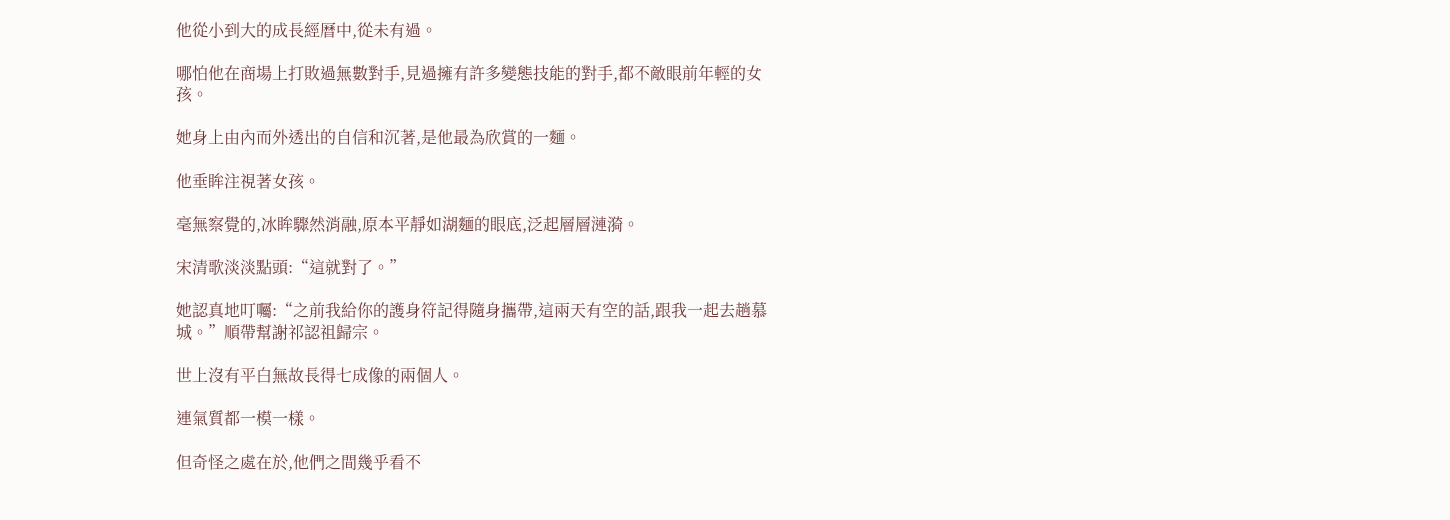他從小到大的成長經曆中,從未有過。

哪怕他在商場上打敗過無數對手,見過擁有許多變態技能的對手,都不敵眼前年輕的女孩。

她身上由內而外透出的自信和沉著,是他最為欣賞的一麵。

他垂眸注視著女孩。

毫無察覺的,冰眸驟然消融,原本平靜如湖麵的眼底,泛起層層漣漪。

宋清歌淡淡點頭:“這就對了。”

她認真地叮囑:“之前我給你的護身符記得隨身攜帶,這兩天有空的話,跟我一起去趟慕城。”順帶幫謝祁認祖歸宗。

世上沒有平白無故長得七成像的兩個人。

連氣質都一模一樣。

但奇怪之處在於,他們之間幾乎看不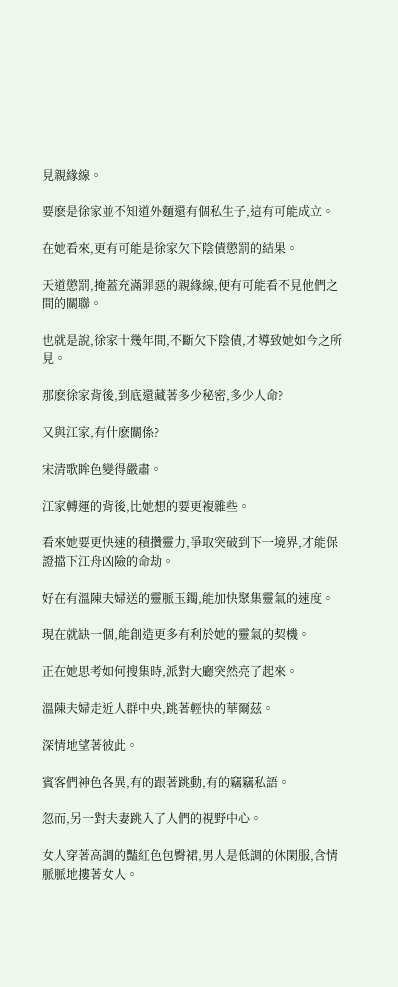見親緣線。

要麽是徐家並不知道外麵還有個私生子,這有可能成立。

在她看來,更有可能是徐家欠下陰債懲罰的結果。

天道懲罰,掩蓋充滿罪惡的親緣線,便有可能看不見他們之間的關聯。

也就是說,徐家十幾年間,不斷欠下陰債,才導致她如今之所見。

那麽徐家背後,到底還藏著多少秘密,多少人命?

又與江家,有什麽關係?

宋清歌眸色變得嚴肅。

江家轉運的背後,比她想的要更複雜些。

看來她要更快速的積攢靈力,爭取突破到下一境界,才能保證擋下江舟凶險的命劫。

好在有溫陳夫婦送的靈脈玉鐲,能加快聚集靈氣的速度。

現在就缺一個,能創造更多有利於她的靈氣的契機。

正在她思考如何搜集時,派對大廳突然亮了起來。

溫陳夫婦走近人群中央,跳著輕快的華爾茲。

深情地望著彼此。

賓客們神色各異,有的跟著跳動,有的竊竊私語。

忽而,另一對夫妻跳入了人們的視野中心。

女人穿著高調的豔紅色包臀裙,男人是低調的休閑服,含情脈脈地摟著女人。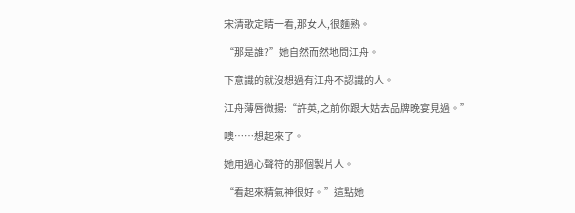宋清歌定睛一看,那女人,很麵熟。

“那是誰?”她自然而然地問江舟。

下意識的就沒想過有江舟不認識的人。

江舟薄唇微揚:“許英,之前你跟大姑去品牌晚宴見過。”

噢……想起來了。

她用過心聲符的那個製片人。

“看起來精氣神很好。”這點她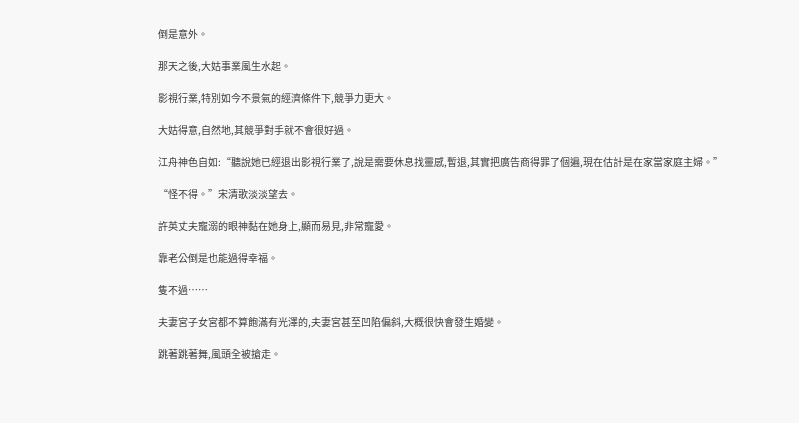倒是意外。

那天之後,大姑事業風生水起。

影視行業,特別如今不景氣的經濟條件下,競爭力更大。

大姑得意,自然地,其競爭對手就不會很好過。

江舟神色自如:“聽說她已經退出影視行業了,說是需要休息找靈感,暫退,其實把廣告商得罪了個遍,現在估計是在家當家庭主婦。”

“怪不得。”宋清歌淡淡望去。

許英丈夫寵溺的眼神黏在她身上,顯而易見,非常寵愛。

靠老公倒是也能過得幸福。

隻不過……

夫妻宮子女宮都不算飽滿有光澤的,夫妻宮甚至凹陷偏斜,大概很快會發生婚變。

跳著跳著舞,風頭全被搶走。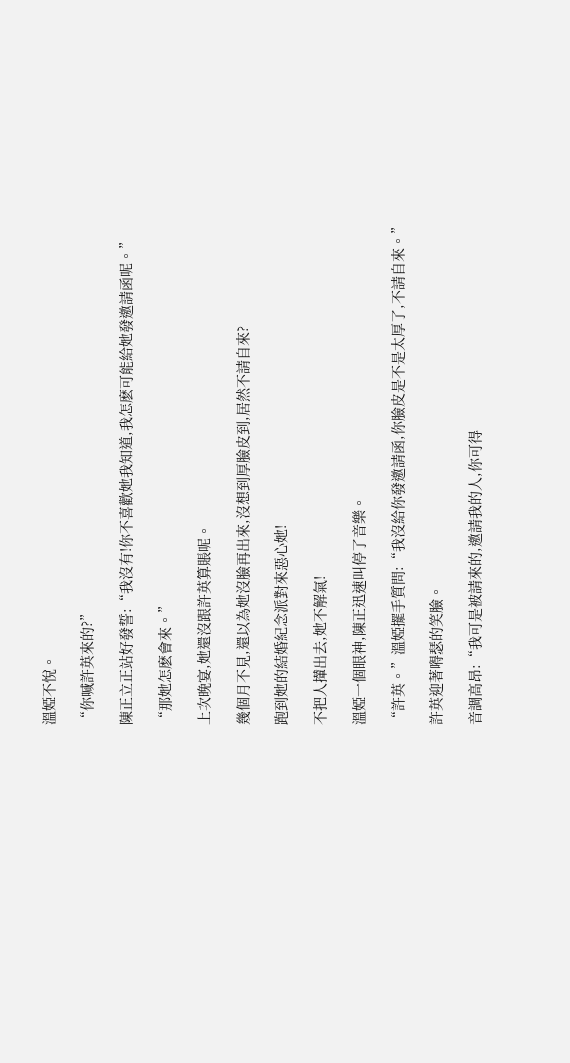溫婭不悅。

“你喊許英來的?”

陳正立正站好發誓:“我沒有!你不喜歡她我知道,我怎麽可能給她發邀請函呢。”

“那她怎麽會來。”

上次晚宴,她還沒跟許英算賬呢。

幾個月不見,還以為她沒臉再出來,沒想到厚臉皮到,居然不請自來?

跑到她的結婚紀念派對來惡心她!

不把人攆出去,她不解氣!

溫婭一個眼神,陳正迅速叫停了音樂。

“許英。”溫婭擺手質問:“我沒給你發邀請函,你臉皮是不是太厚了,不請自來。”

許英迎著嘚瑟的笑臉。

音調高昂:“我可是被請來的,邀請我的人,你可得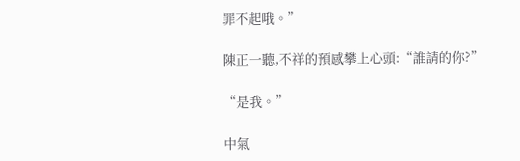罪不起哦。”

陳正一聽,不祥的預感攀上心頭:“誰請的你?”

“是我。”

中氣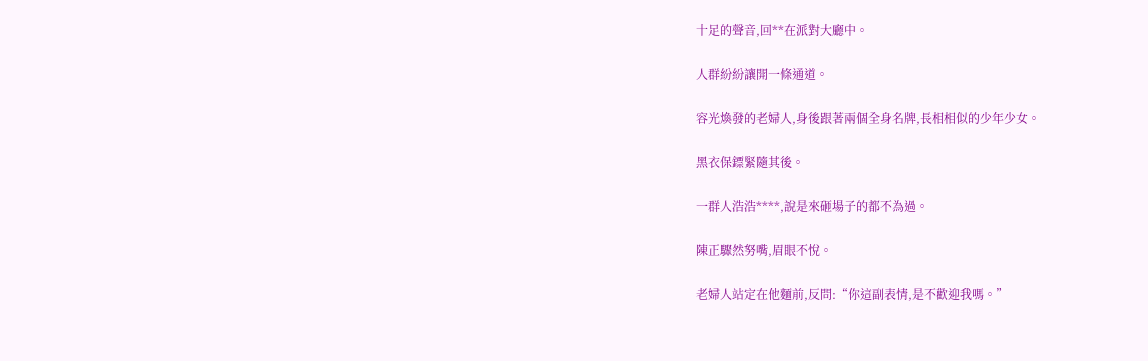十足的聲音,回**在派對大廳中。

人群紛紛讓開一條通道。

容光煥發的老婦人,身後跟著兩個全身名牌,長相相似的少年少女。

黑衣保鏢緊隨其後。

一群人浩浩****,說是來砸場子的都不為過。

陳正驟然努嘴,眉眼不悅。

老婦人站定在他麵前,反問:“你這副表情,是不歡迎我嗎。”